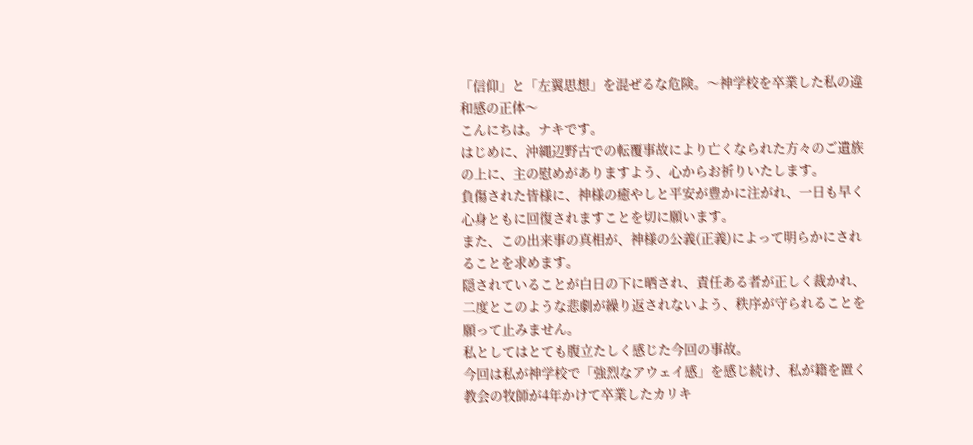「信仰」と「左翼思想」を混ぜるな危険。〜神学校を卒業した私の違和感の正体〜
こんにちは。ナキです。
はじめに、沖縄辺野古での転覆事故により亡くなられた方々のご遺族の上に、主の慰めがありますよう、心からお祈りいたします。
負傷された皆様に、神様の癒やしと平安が豊かに注がれ、一日も早く心身ともに回復されますことを切に願います。
また、この出来事の真相が、神様の公義(正義)によって明らかにされることを求めます。
隠されていることが白日の下に晒され、責任ある者が正しく裁かれ、二度とこのような悲劇が繰り返されないよう、秩序が守られることを願って止みません。
私としてはとても腹立たしく感じた今回の事故。
今回は私が神学校で「強烈なアウェイ感」を感じ続け、私が籍を置く教会の牧師が4年かけて卒業したカリキ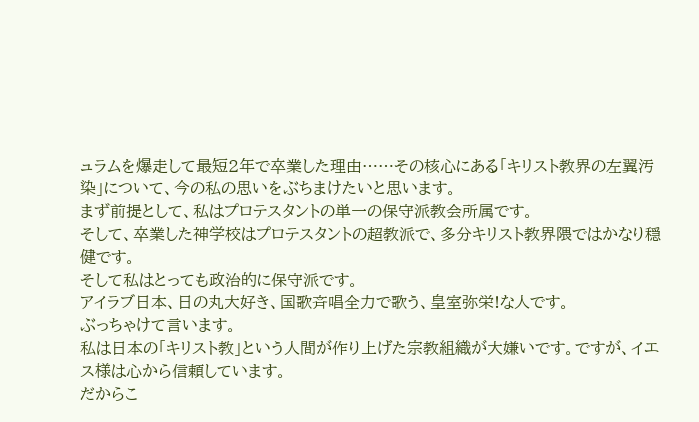ュラムを爆走して最短2年で卒業した理由……その核心にある「キリスト教界の左翼汚染」について、今の私の思いをぶちまけたいと思います。
まず前提として、私はプロテスタントの単一の保守派教会所属です。
そして、卒業した神学校はプロテスタントの超教派で、多分キリスト教界隈ではかなり穏健です。
そして私はとっても政治的に保守派です。
アイラブ日本、日の丸大好き、国歌斉唱全力で歌う、皇室弥栄!な人です。
ぶっちゃけて言います。
私は日本の「キリスト教」という人間が作り上げた宗教組織が大嫌いです。ですが、イエス様は心から信頼しています。
だからこ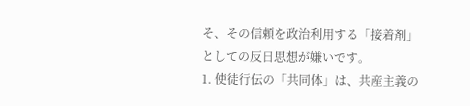そ、その信頼を政治利用する「接着剤」としての反日思想が嫌いです。
1. 使徒行伝の「共同体」は、共産主義の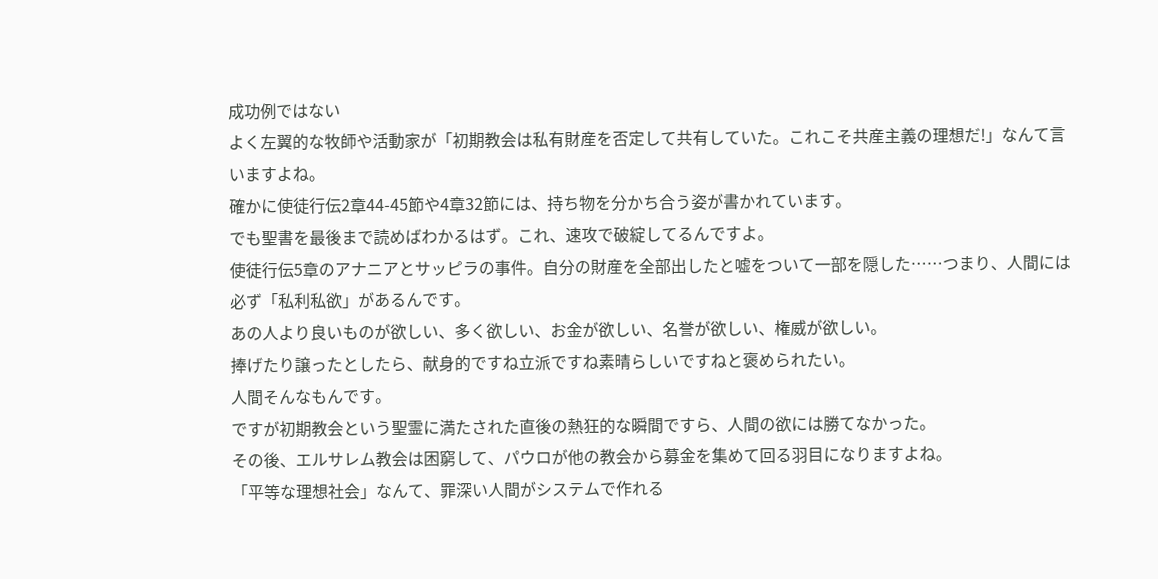成功例ではない
よく左翼的な牧師や活動家が「初期教会は私有財産を否定して共有していた。これこそ共産主義の理想だ!」なんて言いますよね。
確かに使徒行伝2章44-45節や4章32節には、持ち物を分かち合う姿が書かれています。
でも聖書を最後まで読めばわかるはず。これ、速攻で破綻してるんですよ。
使徒行伝5章のアナニアとサッピラの事件。自分の財産を全部出したと嘘をついて一部を隠した……つまり、人間には必ず「私利私欲」があるんです。
あの人より良いものが欲しい、多く欲しい、お金が欲しい、名誉が欲しい、権威が欲しい。
捧げたり譲ったとしたら、献身的ですね立派ですね素晴らしいですねと褒められたい。
人間そんなもんです。
ですが初期教会という聖霊に満たされた直後の熱狂的な瞬間ですら、人間の欲には勝てなかった。
その後、エルサレム教会は困窮して、パウロが他の教会から募金を集めて回る羽目になりますよね。
「平等な理想社会」なんて、罪深い人間がシステムで作れる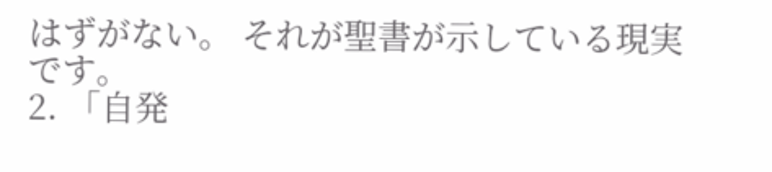はずがない。 それが聖書が示している現実です。
2. 「自発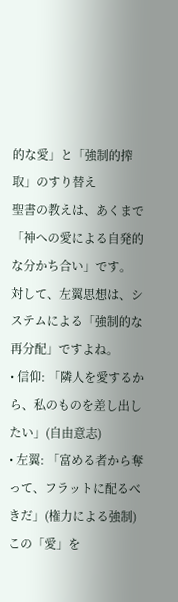的な愛」と「強制的搾取」のすり替え
聖書の教えは、あくまで「神への愛による自発的な分かち合い」です。
対して、左翼思想は、システムによる「強制的な再分配」ですよね。
• 信仰: 「隣人を愛するから、私のものを差し出したい」(自由意志)
• 左翼: 「富める者から奪って、フラットに配るべきだ」(権力による強制)
この「愛」を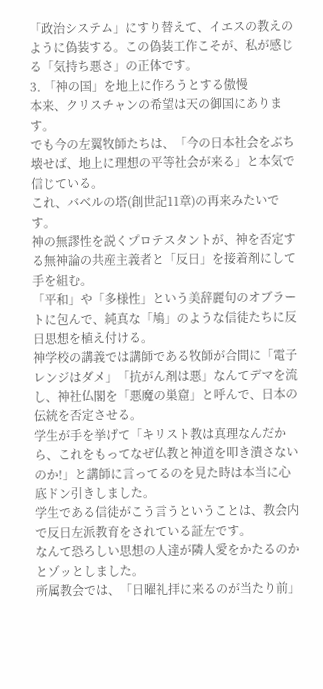「政治システム」にすり替えて、イエスの教えのように偽装する。この偽装工作こそが、私が感じる「気持ち悪さ」の正体です。
3. 「神の国」を地上に作ろうとする傲慢
本来、クリスチャンの希望は天の御国にあります。
でも今の左翼牧師たちは、「今の日本社会をぶち壊せば、地上に理想の平等社会が来る」と本気で信じている。
これ、バベルの塔(創世記11章)の再来みたいです。
神の無謬性を説くプロテスタントが、神を否定する無神論の共産主義者と「反日」を接着剤にして手を組む。
「平和」や「多様性」という美辞麗句のオブラートに包んで、純真な「鳩」のような信徒たちに反日思想を植え付ける。
神学校の講義では講師である牧師が合間に「電子レンジはダメ」「抗がん剤は悪」なんてデマを流し、神社仏閣を「悪魔の巣窟」と呼んで、日本の伝統を否定させる。
学生が手を挙げて「キリスト教は真理なんだから、これをもってなぜ仏教と神道を叩き潰さないのか!」と講師に言ってるのを見た時は本当に心底ドン引きしました。
学生である信徒がこう言うということは、教会内で反日左派教育をされている証左です。
なんて恐ろしい思想の人達が隣人愛をかたるのかとゾッとしました。
所属教会では、「日曜礼拝に来るのが当たり前」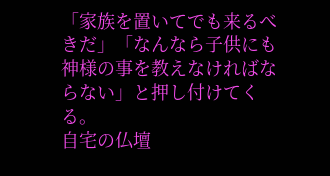「家族を置いてでも来るべきだ」「なんなら子供にも神様の事を教えなければならない」と押し付けてくる。
自宅の仏壇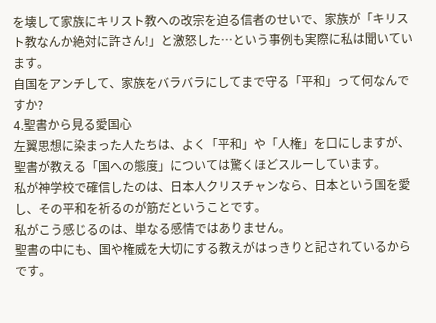を壊して家族にキリスト教への改宗を迫る信者のせいで、家族が「キリスト教なんか絶対に許さん!」と激怒した…という事例も実際に私は聞いています。
自国をアンチして、家族をバラバラにしてまで守る「平和」って何なんですか?
4.聖書から見る愛国心
左翼思想に染まった人たちは、よく「平和」や「人権」を口にしますが、聖書が教える「国への態度」については驚くほどスルーしています。
私が神学校で確信したのは、日本人クリスチャンなら、日本という国を愛し、その平和を祈るのが筋だということです。
私がこう感じるのは、単なる感情ではありません。
聖書の中にも、国や権威を大切にする教えがはっきりと記されているからです。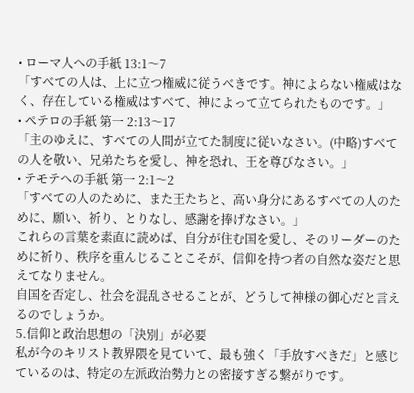• ローマ人への手紙 13:1〜7
「すべての人は、上に立つ権威に従うべきです。神によらない権威はなく、存在している権威はすべて、神によって立てられたものです。」
• ペテロの手紙 第一 2:13〜17
「主のゆえに、すべての人間が立てた制度に従いなさい。(中略)すべての人を敬い、兄弟たちを愛し、神を恐れ、王を尊びなさい。」
• テモテへの手紙 第一 2:1〜2
「すべての人のために、また王たちと、高い身分にあるすべての人のために、願い、祈り、とりなし、感謝を捧げなさい。」
これらの言葉を素直に読めば、自分が住む国を愛し、そのリーダーのために祈り、秩序を重んじることこそが、信仰を持つ者の自然な姿だと思えてなりません。
自国を否定し、社会を混乱させることが、どうして神様の御心だと言えるのでしょうか。
5.信仰と政治思想の「決別」が必要
私が今のキリスト教界隈を見ていて、最も強く「手放すべきだ」と感じているのは、特定の左派政治勢力との密接すぎる繋がりです。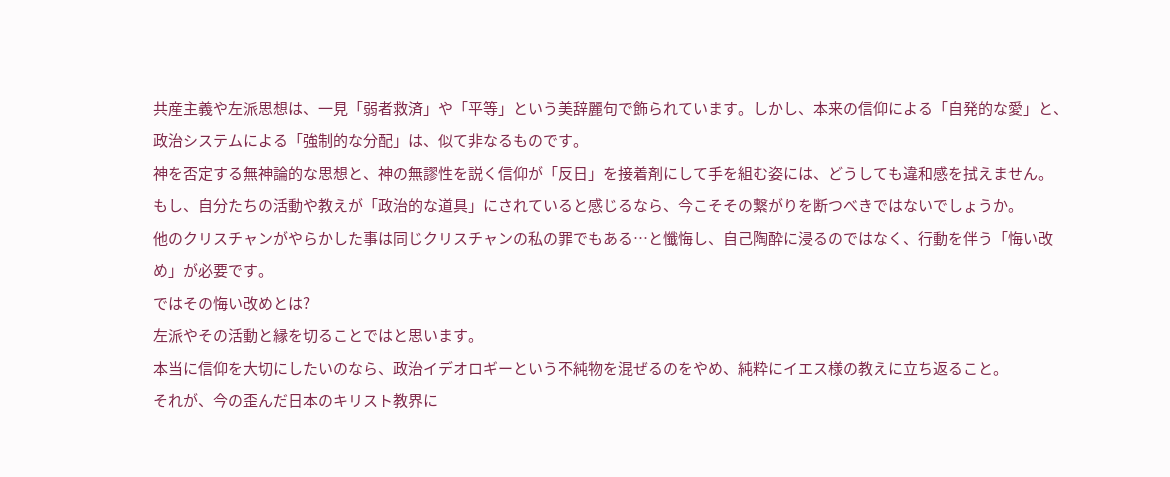共産主義や左派思想は、一見「弱者救済」や「平等」という美辞麗句で飾られています。しかし、本来の信仰による「自発的な愛」と、政治システムによる「強制的な分配」は、似て非なるものです。
神を否定する無神論的な思想と、神の無謬性を説く信仰が「反日」を接着剤にして手を組む姿には、どうしても違和感を拭えません。
もし、自分たちの活動や教えが「政治的な道具」にされていると感じるなら、今こそその繋がりを断つべきではないでしょうか。
他のクリスチャンがやらかした事は同じクリスチャンの私の罪でもある…と懺悔し、自己陶酔に浸るのではなく、行動を伴う「悔い改め」が必要です。
ではその悔い改めとは?
左派やその活動と縁を切ることではと思います。
本当に信仰を大切にしたいのなら、政治イデオロギーという不純物を混ぜるのをやめ、純粋にイエス様の教えに立ち返ること。
それが、今の歪んだ日本のキリスト教界に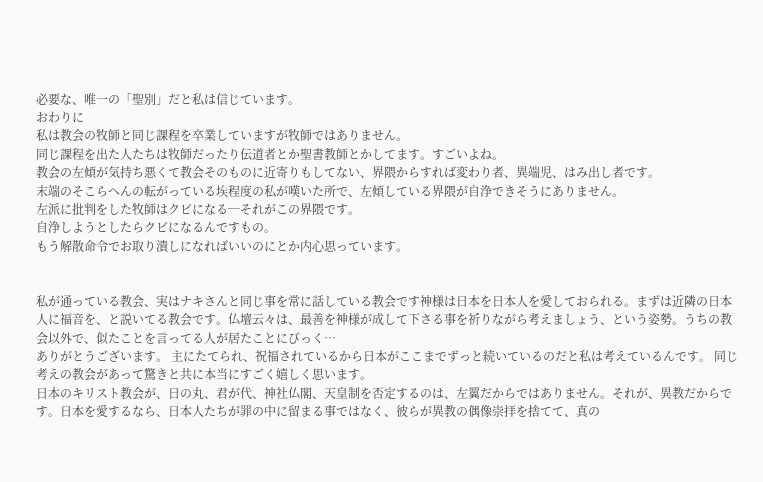必要な、唯一の「聖別」だと私は信じています。
おわりに
私は教会の牧師と同じ課程を卒業していますが牧師ではありません。
同じ課程を出た人たちは牧師だったり伝道者とか聖書教師とかしてます。すごいよね。
教会の左傾が気持ち悪くて教会そのものに近寄りもしてない、界隈からすれば変わり者、異端児、はみ出し者です。
末端のそこらへんの転がっている埃程度の私が嘆いた所で、左傾している界隈が自浄できそうにありません。
左派に批判をした牧師はクビになる─それがこの界隈です。
自浄しようとしたらクビになるんですもの。
もう解散命令でお取り潰しになればいいのにとか内心思っています。


私が通っている教会、実はナキさんと同じ事を常に話している教会です神様は日本を日本人を愛しておられる。まずは近隣の日本人に福音を、と説いてる教会です。仏壇云々は、最善を神様が成して下さる事を祈りながら考えましょう、という姿勢。うちの教会以外で、似たことを言ってる人が居たことにびっく…
ありがとうございます。 主にたてられ、祝福されているから日本がここまでずっと続いているのだと私は考えているんです。 同じ考えの教会があって驚きと共に本当にすごく嬉しく思います。
日本のキリスト教会が、日の丸、君が代、神社仏閣、天皇制を否定するのは、左翼だからではありません。それが、異教だからです。日本を愛するなら、日本人たちが罪の中に留まる事ではなく、彼らが異教の偶像崇拝を捨てて、真の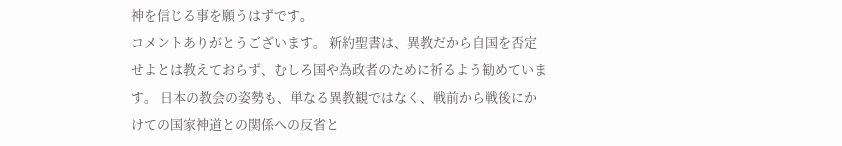神を信じる事を願うはずです。
コメントありがとうございます。 新約聖書は、異教だから自国を否定せよとは教えておらず、むしろ国や為政者のために祈るよう勧めています。 日本の教会の姿勢も、単なる異教観ではなく、戦前から戦後にかけての国家神道との関係への反省と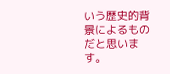いう歴史的背景によるものだと思います。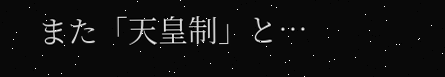また「天皇制」と…